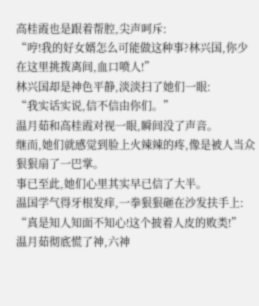高桂霞也是跟着帮腔,尖声呵斥:
“哼!我的好女婿怎么可能做这种事?林兴国,你少在这里挑拨离间,血口喷人!”
林兴国却是神色平静,淡淡扫了她们一眼:
“我实话实说,信不信由你们。”
温月茹和高桂霞对视一眼,瞬间没了声音。
继而,她们就感觉到脸上火辣辣的疼,像是被人当众狠狠扇了一巴掌。
事已至此,她们心里其实早已信了大半。
温国学气得牙根发痒,一拳狠狠砸在沙发扶手上:
“真是知人知面不知心!这个披着人皮的败类!”
温月茹彻底慌了神,六神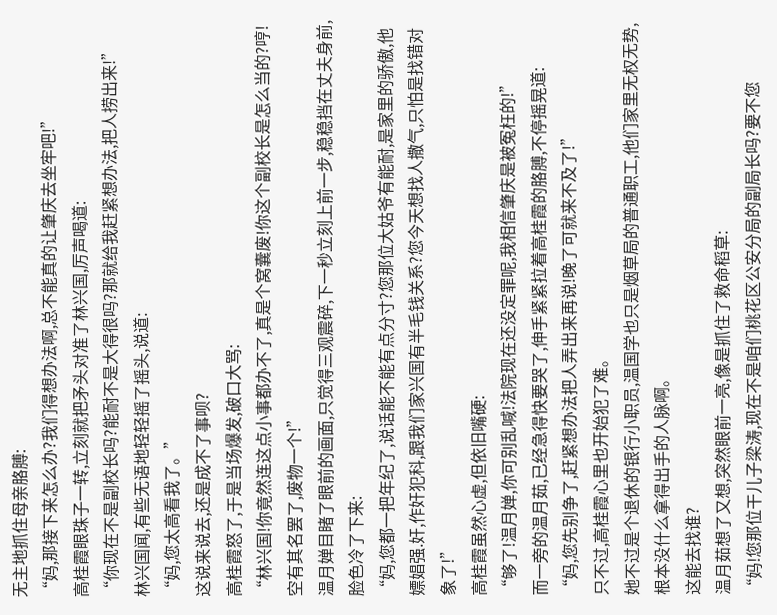无主地抓住母亲胳膊:
“妈,那接下来怎么办?我们得想办法啊,总不能真的让肇庆去坐牢吧!”
高桂霞眼珠子一转,立刻就把矛头对准了林兴国,厉声喝道:
“你现在不是副校长吗?能耐不是大得很吗?那就给我赶紧想办法,把人捞出来!”
林兴国闻,有些无语地轻轻摇了摇头,说道:
“妈,您太高看我了。”
这说来说去,还是成不了事呗?
高桂霞怒了,于是当场爆发,破口大骂:
“林兴国!你竟然连这点小事都办不了,真是个窝囊废!你这个副校长是怎么当的?哼!空有其名罢了,废物一个!”
温月婵目睹了眼前的画面,只觉得三观震碎,下一秒立刻上前一步,稳稳挡在丈夫身前,脸色冷了下来:
“妈,您都一把年纪了,说话能不能有点分寸?您那位大姑爷有能耐,是家里的骄傲,他嫖娼强.奸,作奸犯科,跟我们家兴国有半毛钱关系?您今天想找人撒气,只怕是找错对象了!”
高桂霞虽然心虚,但依旧嘴硬:
“够了!温月婵,你可别乱喊!法院现在还没定罪呢,我相信肇庆是被冤枉的!”
而一旁的温月茹,已经急得快要哭了,伸手紧紧拉着高桂霞的胳膊,不停摇晃道:
“妈,您先别争了,赶紧想办法把人弄出来再说!晚了可就来不及了!”
只不过,高桂霞心里也开始犯了难。
她不过是个退休的银行小职员,温国学也只是烟草局的普通职工,他们家里无权无势,根本没什么拿得出手的人脉啊。
这能去找谁?
温月茹想了又想,突然眼前一亮,像是抓住了救命稻草:
“妈!您那位干儿子梁涛,现在不是咱们桃花区公安分局的副局长吗?要不您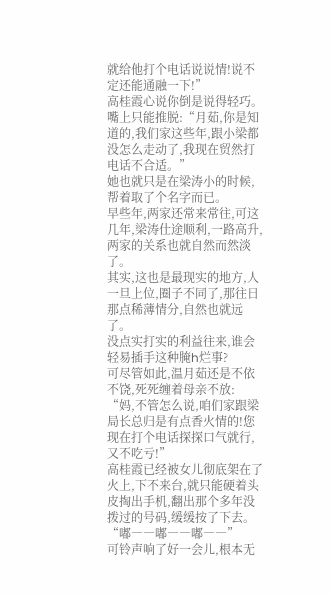就给他打个电话说说情!说不定还能通融一下!”
高桂霞心说你倒是说得轻巧。
嘴上只能推脱:“月茹,你是知道的,我们家这些年,跟小梁都没怎么走动了,我现在贸然打电话不合适。”
她也就只是在梁涛小的时候,帮着取了个名字而已。
早些年,两家还常来常往,可这几年,梁涛仕途顺利,一路高升,两家的关系也就自然而然淡了。
其实,这也是最现实的地方,人一旦上位,圈子不同了,那往日那点稀薄情分,自然也就远了。
没点实打实的利益往来,谁会轻易插手这种腌h烂事?
可尽管如此,温月茹还是不依不饶,死死缠着母亲不放:
“妈,不管怎么说,咱们家跟梁局长总归是有点香火情的!您现在打个电话探探口气就行,又不吃亏!”
高桂霞已经被女儿彻底架在了火上,下不来台,就只能硬着头皮掏出手机,翻出那个多年没拨过的号码,缓缓按了下去。
“嘟――嘟――嘟――”
可铃声响了好一会儿,根本无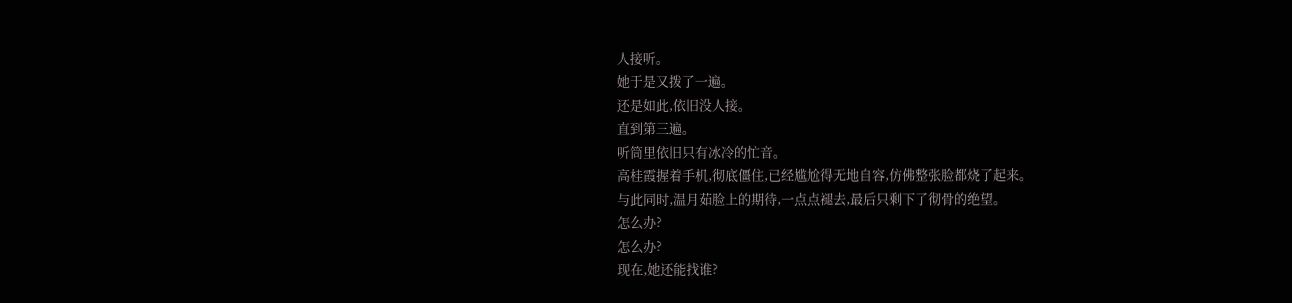人接听。
她于是又拨了一遍。
还是如此,依旧没人接。
直到第三遍。
听筒里依旧只有冰冷的忙音。
高桂霞握着手机,彻底僵住,已经尴尬得无地自容,仿佛整张脸都烧了起来。
与此同时,温月茹脸上的期待,一点点褪去,最后只剩下了彻骨的绝望。
怎么办?
怎么办?
现在,她还能找谁?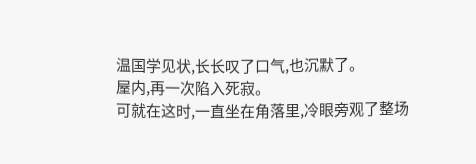温国学见状,长长叹了口气,也沉默了。
屋内,再一次陷入死寂。
可就在这时,一直坐在角落里,冷眼旁观了整场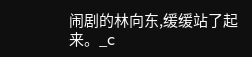闹剧的林向东,缓缓站了起来。_c